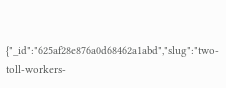{"_id":"625af28e876a0d68462a1abd","slug":"two-toll-workers-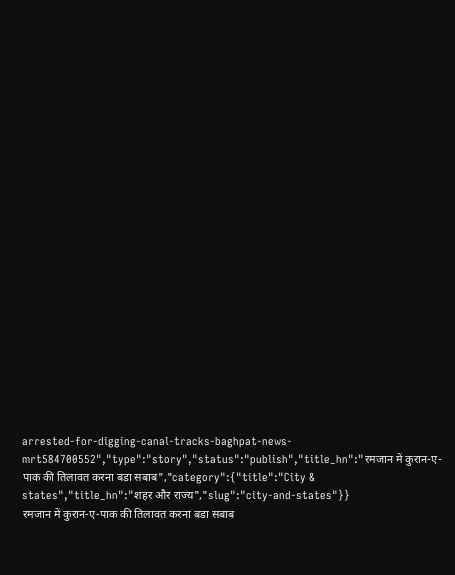arrested-for-digging-canal-tracks-baghpat-news-mrt584700552","type":"story","status":"publish","title_hn":"रमजान में कुरान-ए-पाक की तिलावत करना बडा सबाब","category":{"title":"City & states","title_hn":"शहर और राज्य","slug":"city-and-states"}}
रमजान में कुरान-ए-पाक की तिलावत करना बडा सबाब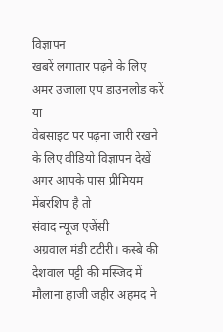विज्ञापन
खबरें लगातार पढ़ने के लिए अमर उजाला एप डाउनलोड करें
या
वेबसाइट पर पढ़ना जारी रखने के लिए वीडियो विज्ञापन देखें
अगर आपके पास प्रीमियम मेंबरशिप है तो
संवाद न्यूज एजेंसी
अग्रवाल मंडी टटीरी। कस्बे की देशवाल पट्टी की मस्जिद में मौलाना हाजी जहीर अहमद ने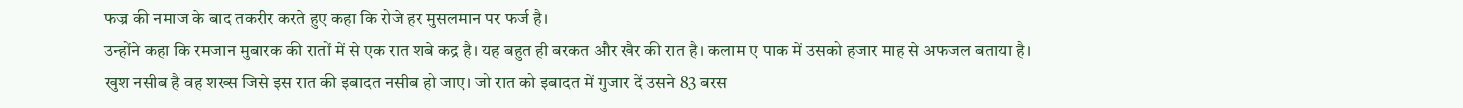फज्र की नमाज के बाद तकरीर करते हुए कहा कि रोजे हर मुसलमान पर फर्ज है।
उन्होंने कहा कि रमजान मुबारक की रातों में से एक रात शबे कद्र है। यह बहुत ही बरकत और खैर की रात है। कलाम ए पाक में उसको हजार माह से अफजल बताया है। खुश नसीब है वह शख्स जिसे इस रात की इबादत नसीब हो जाए। जो रात को इबादत में गुजार दें उसने 83 बरस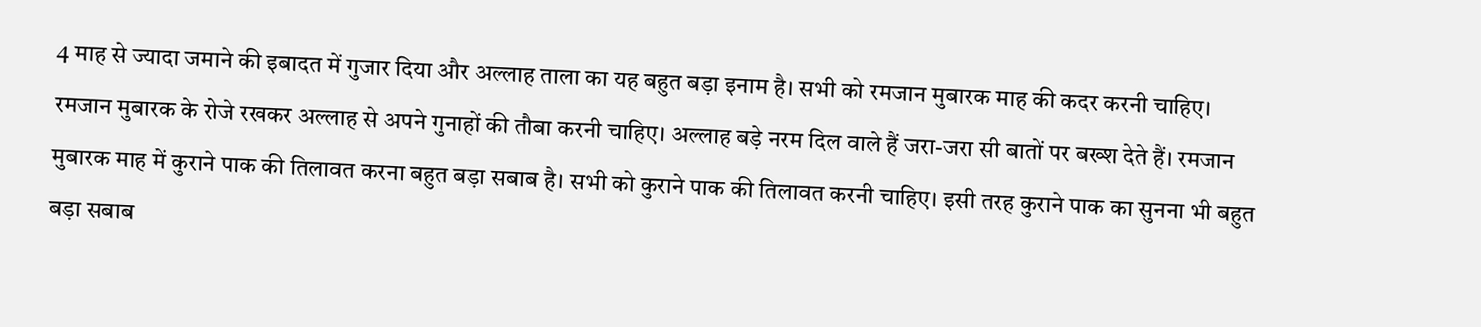4 माह से ज्यादा जमाने की इबादत में गुजार दिया और अल्लाह ताला का यह बहुत बड़ा इनाम है। सभी को रमजान मुबारक माह की कदर करनी चाहिए। रमजान मुबारक के रोजे रखकर अल्लाह से अपने गुनाहों की तौबा करनी चाहिए। अल्लाह बड़े नरम दिल वाले हैं जरा-जरा सी बातों पर बख्श देते हैं। रमजान मुबारक माह में कुराने पाक की तिलावत करना बहुत बड़ा सबाब है। सभी को कुराने पाक की तिलावत करनी चाहिए। इसी तरह कुराने पाक का सुनना भी बहुत बड़ा सबाब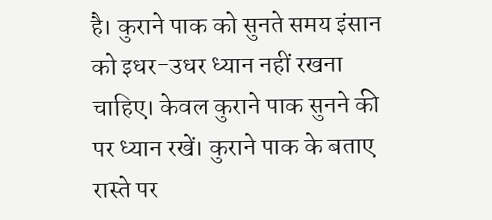है। कुराने पाक को सुनते समय इंसान को इधर-उधर ध्यान नहीं रखना चाहिए। केवल कुराने पाक सुनने की पर ध्यान रखें। कुराने पाक के बताए रास्ते पर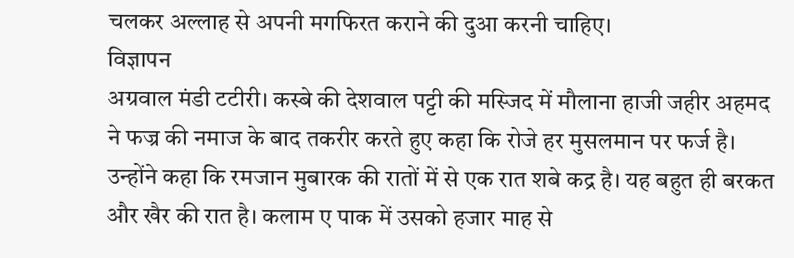चलकर अल्लाह से अपनी मगफिरत कराने की दुआ करनी चाहिए।
विज्ञापन
अग्रवाल मंडी टटीरी। कस्बे की देशवाल पट्टी की मस्जिद में मौलाना हाजी जहीर अहमद ने फज्र की नमाज के बाद तकरीर करते हुए कहा कि रोजे हर मुसलमान पर फर्ज है।
उन्होंने कहा कि रमजान मुबारक की रातों में से एक रात शबे कद्र है। यह बहुत ही बरकत और खैर की रात है। कलाम ए पाक में उसको हजार माह से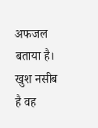अफजल बताया है। खुश नसीब है वह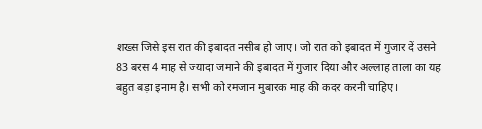शख्स जिसे इस रात की इबादत नसीब हो जाए। जो रात को इबादत में गुजार दें उसने 83 बरस 4 माह से ज्यादा जमाने की इबादत में गुजार दिया और अल्लाह ताला का यह बहुत बड़ा इनाम है। सभी को रमजान मुबारक माह की कदर करनी चाहिए।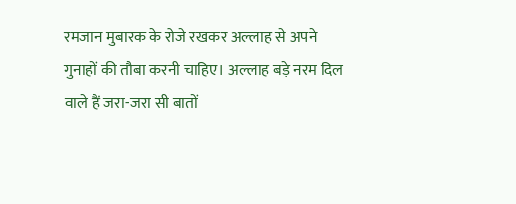रमजान मुबारक के रोजे रखकर अल्लाह से अपने गुनाहों की तौबा करनी चाहिए। अल्लाह बड़े नरम दिल वाले हैं जरा-जरा सी बातों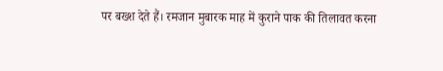पर बख्श देते हैं। रमजान मुबारक माह में कुराने पाक की तिलावत करना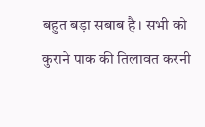बहुत बड़ा सबाब है। सभी को कुराने पाक की तिलावत करनी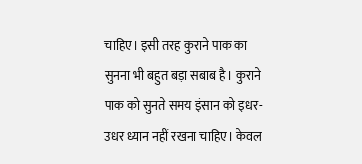चाहिए। इसी तरह कुराने पाक का सुनना भी बहुत बड़ा सबाब है। कुराने पाक को सुनते समय इंसान को इधर-उधर ध्यान नहीं रखना चाहिए। केवल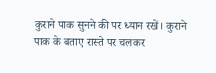कुराने पाक सुनने की पर ध्यान रखें। कुराने पाक के बताए रास्ते पर चलकर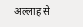अल्लाह से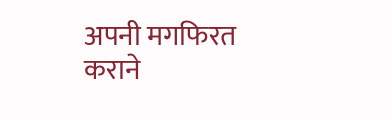अपनी मगफिरत कराने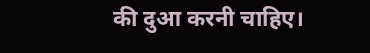की दुआ करनी चाहिए।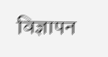विज्ञापन